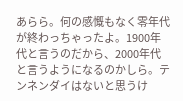あらら。何の感慨もなく零年代が終わっちゃったよ。1900年代と言うのだから、2000年代と言うようになるのかしら。テンネンダイはないと思うけ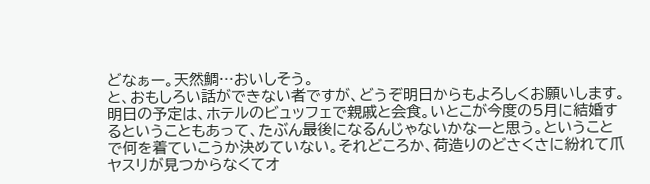どなぁー。天然鯛…おいしそう。
と、おもしろい話ができない者ですが、どうぞ明日からもよろしくお願いします。
明日の予定は、ホテルのビュッフェで親戚と会食。いとこが今度の5月に結婚するということもあって、たぶん最後になるんじゃないかなーと思う。ということで何を着ていこうか決めていない。それどころか、荷造りのどさくさに紛れて爪ヤスリが見つからなくてオ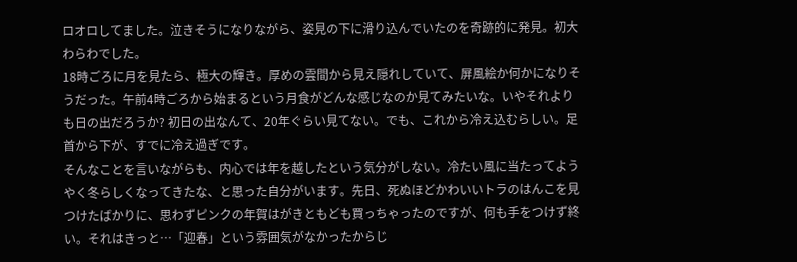ロオロしてました。泣きそうになりながら、姿見の下に滑り込んでいたのを奇跡的に発見。初大わらわでした。
18時ごろに月を見たら、極大の輝き。厚めの雲間から見え隠れしていて、屏風絵か何かになりそうだった。午前4時ごろから始まるという月食がどんな感じなのか見てみたいな。いやそれよりも日の出だろうか? 初日の出なんて、20年ぐらい見てない。でも、これから冷え込むらしい。足首から下が、すでに冷え過ぎです。
そんなことを言いながらも、内心では年を越したという気分がしない。冷たい風に当たってようやく冬らしくなってきたな、と思った自分がいます。先日、死ぬほどかわいいトラのはんこを見つけたばかりに、思わずピンクの年賀はがきともども買っちゃったのですが、何も手をつけず終い。それはきっと…「迎春」という雰囲気がなかったからじ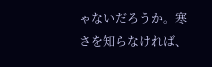ゃないだろうか。寒さを知らなければ、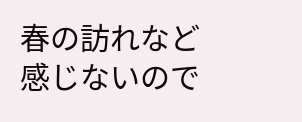春の訪れなど感じないので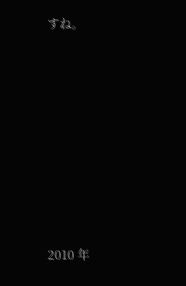すね。










2010 年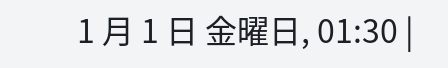1 月 1 日 金曜日, 01:30 |